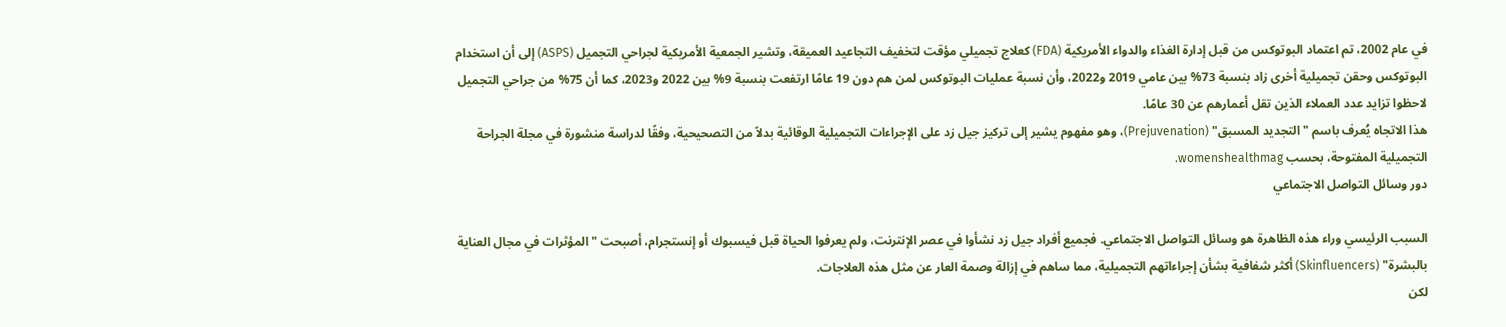في عام 2002، تم اعتماد البوتوكس من قبل إدارة الغذاء والدواء الأمريكية (FDA) كعلاج تجميلي مؤقت لتخفيف التجاعيد العميقة، وتشير الجمعية الأمريكية لجراحي التجميل (ASPS) إلى أن استخدام البوتوكس وحقن تجميلية أخرى زاد بنسبة 73% بين عامي 2019 و2022، وأن نسبة عمليات البوتوكس لمن هم دون 19 عامًا ارتفعت بنسبة 9% بين 2022 و2023، كما أن 75% من جراحي التجميل لاحظوا تزايد عدد العملاء الذين تقل أعمارهم عن 30 عامًا.
هذا الاتجاه يُعرف باسم "التجديد المسبق" (Prejuvenation)، وهو مفهوم يشير إلى تركيز جيل زد على الإجراءات التجميلية الوقائية بدلاً من التصحيحية، وفقًا لدراسة منشورة في مجلة الجراحة التجميلية المفتوحة، بحسب womenshealthmag.
دور وسائل التواصل الاجتماعي

السبب الرئيسي وراء هذه الظاهرة هو وسائل التواصل الاجتماعي. فجميع أفراد جيل زد نشأوا في عصر الإنترنت، ولم يعرفوا الحياة قبل فيسبوك أو إنستجرام، أصبحت "المؤثرات في مجال العناية بالبشرة" (Skinfluencers) أكثر شفافية بشأن إجراءاتهم التجميلية، مما ساهم في إزالة وصمة العار عن مثل هذه العلاجات.
لكن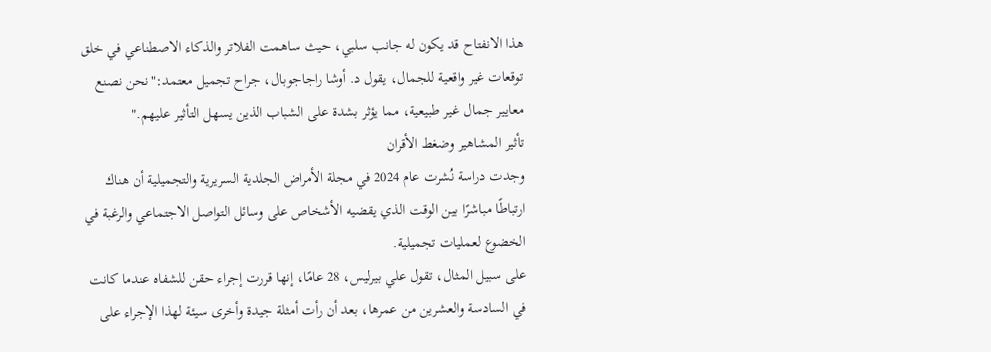هذا الانفتاح قد يكون له جانب سلبي، حيث ساهمت الفلاتر والذكاء الاصطناعي في خلق توقعات غير واقعية للجمال، يقول د. أوشا راجاجوبال، جراح تجميل معتمد:"نحن نصنع معايير جمال غير طبيعية، مما يؤثر بشدة على الشباب الذين يسهل التأثير عليهم."
تأثير المشاهير وضغط الأقران
وجدت دراسة نُشرت عام 2024 في مجلة الأمراض الجلدية السريرية والتجميلية أن هناك ارتباطًا مباشرًا بين الوقت الذي يقضيه الأشخاص على وسائل التواصل الاجتماعي والرغبة في الخضوع لعمليات تجميلية.
على سبيل المثال، تقول علي بيرليس، 28 عامًا، إنها قررت إجراء حقن للشفاه عندما كانت في السادسة والعشرين من عمرها، بعد أن رأت أمثلة جيدة وأخرى سيئة لهذا الإجراء على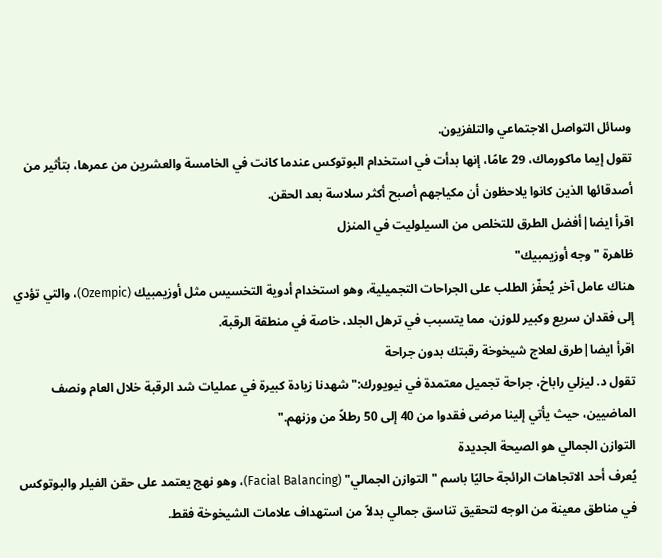وسائل التواصل الاجتماعي والتلفزيون.
تقول إيما ماكورماك، 29 عامًا، إنها بدأت في استخدام البوتوكس عندما كانت في الخامسة والعشرين من عمرها، بتأثير من أصدقائها الذين كانوا يلاحظون أن مكياجهم أصبح أكثر سلاسة بعد الحقن.
اقرأ ايضا|أفضل الطرق للتخلص من السيلوليت في المنزل
ظاهرة "وجه أوزيمبيك"
هناك عامل آخر يُحفّز الطلب على الجراحات التجميلية، وهو استخدام أدوية التخسيس مثل أوزيمبيك (Ozempic)، والتي تؤدي إلى فقدان سريع وكبير للوزن، مما يتسبب في ترهل الجلد، خاصة في منطقة الرقبة.
اقرأ ايضا|طرق لعلاج شيخوخة رقبتك بدون جراحة
تقول د. ليزلي راباخ، جراحة تجميل معتمدة في نيويورك:"شهدنا زيادة كبيرة في عمليات شد الرقبة خلال العام ونصف الماضيين، حيث يأتي إلينا مرضى فقدوا من 40 إلى 50 رطلاً من وزنهم."
التوازن الجمالي هو الصيحة الجديدة
يُعرف أحد الاتجاهات الرائجة حاليًا باسم "التوازن الجمالي" (Facial Balancing)، وهو نهج يعتمد على حقن الفيلر والبوتوكس في مناطق معينة من الوجه لتحقيق تناسق جمالي بدلاً من استهداف علامات الشيخوخة فقط.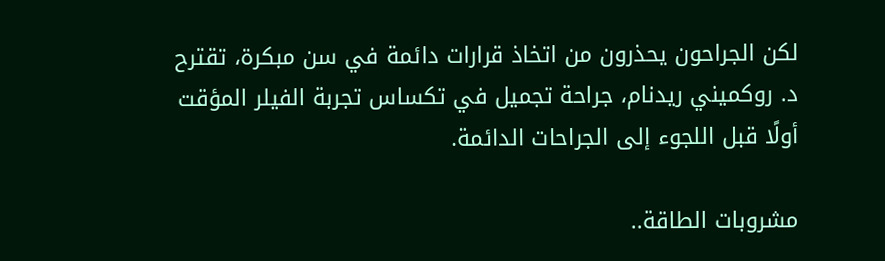لكن الجراحون يحذرون من اتخاذ قرارات دائمة في سن مبكرة، تقترح د. روكميني ريدنام، جراحة تجميل في تكساس تجربة الفيلر المؤقت أولًا قبل اللجوء إلى الجراحات الدائمة.

مشروبات الطاقة..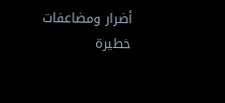أضرار ومضاعفات خطيرة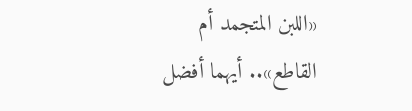«اللبن المتجمد أم القاطع».. أيهما أفضل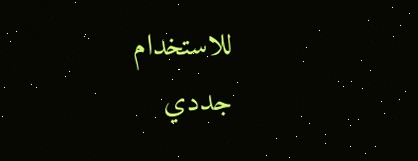للاستخدام
جددي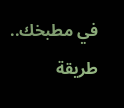في مطبخك.. طريقة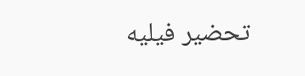تحضير فيليه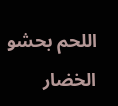اللحم بحشو الخضار